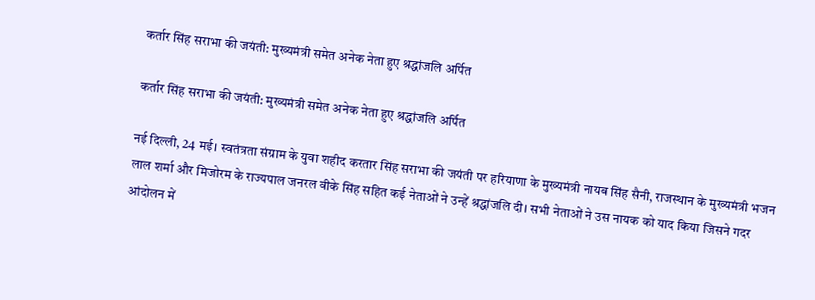कर्तार सिंह सराभा की जयंती: मुख्यमंत्री समेत अनेक नेता हुए श्रद्धांजलि अर्पित

कर्तार सिंह सराभा की जयंती: मुख्यमंत्री समेत अनेक नेता हुए श्रद्धांजलि अर्पित

नई दिल्ली, 24 मई। स्वतंत्रता संग्राम के युवा शहीद करतार सिंह सराभा की जयंती पर हरियाणा के मुख्यमंत्री नायब सिंह सैनी, राजस्थान के मुख्यमंत्री भजन लाल शर्मा और मिजोरम के राज्यपाल जनरल वीके सिंह सहित कई नेताओं ने उन्हें श्रद्धांजलि दी। सभी नेताओं ने उस नायक को याद किया जिसने गदर आंदोलन में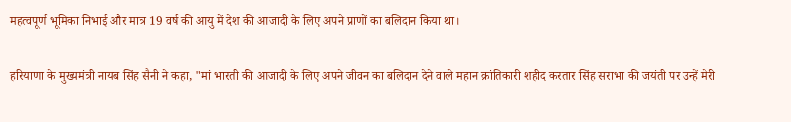महत्वपूर्ण भूमिका निभाई और मात्र 19 वर्ष की आयु में देश की आजादी के लिए अपने प्राणों का बलिदान किया था।

हरियाणा के मुख्यमंत्री नायब सिंह सैनी ने कहा, "मां भारती की आजादी के लिए अपने जीवन का बलिदान देने वाले महान क्रांतिकारी शहीद करतार सिंह सराभा की जयंती पर उन्हें मेरी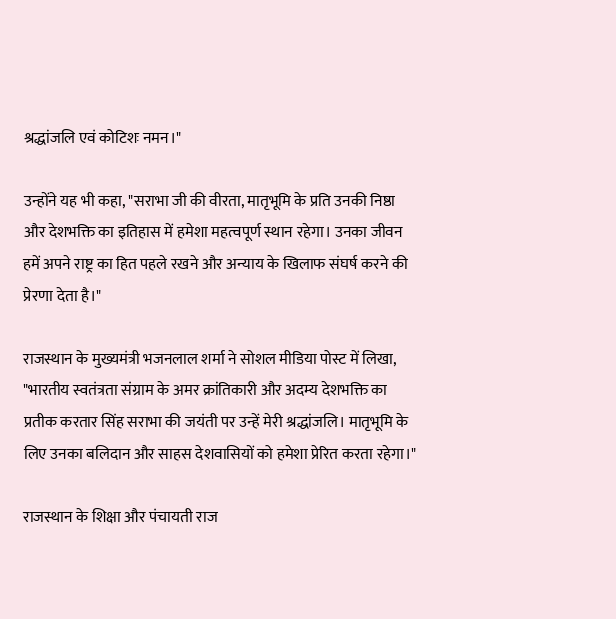श्रद्धांजलि एवं कोटिशः नमन।"

उन्होंने यह भी कहा, "सराभा जी की वीरता, मातृभूमि के प्रति उनकी निष्ठा और देशभक्ति का इतिहास में हमेशा महत्वपूर्ण स्थान रहेगा। उनका जीवन हमें अपने राष्ट्र का हित पहले रखने और अन्याय के खिलाफ संघर्ष करने की प्रेरणा देता है।"

राजस्थान के मुख्यमंत्री भजनलाल शर्मा ने सोशल मीडिया पोस्ट में लिखा, "भारतीय स्वतंत्रता संग्राम के अमर क्रांतिकारी और अदम्य देशभक्ति का प्रतीक करतार सिंह सराभा की जयंती पर उन्हें मेरी श्रद्धांजलि। मातृभूमि के लिए उनका बलिदान और साहस देशवासियों को हमेशा प्रेरित करता रहेगा।"

राजस्थान के शिक्षा और पंचायती राज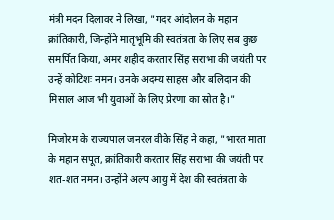मंत्री मदन दिलावर ने लिखा, "गदर आंदोलन के महान क्रांतिकारी, जिन्होंने मातृभूमि की स्वतंत्रता के लिए सब कुछ समर्पित किया, अमर शहीद करतार सिंह सराभा की जयंती पर उन्हें कोटिशः नमन। उनके अदम्य साहस और बलिदान की मिसाल आज भी युवाओं के लिए प्रेरणा का स्रोत है।"

मिजोरम के राज्यपाल जनरल वीके सिंह ने कहा, "भारत माता के महान सपूत, क्रांतिकारी करतार सिंह सराभा की जयंती पर शत-शत नमन। उन्होंने अल्प आयु में देश की स्वतंत्रता के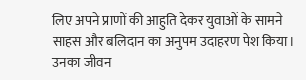लिए अपने प्राणों की आहुति देकर युवाओं के सामने साहस और बलिदान का अनुपम उदाहरण पेश किया। उनका जीवन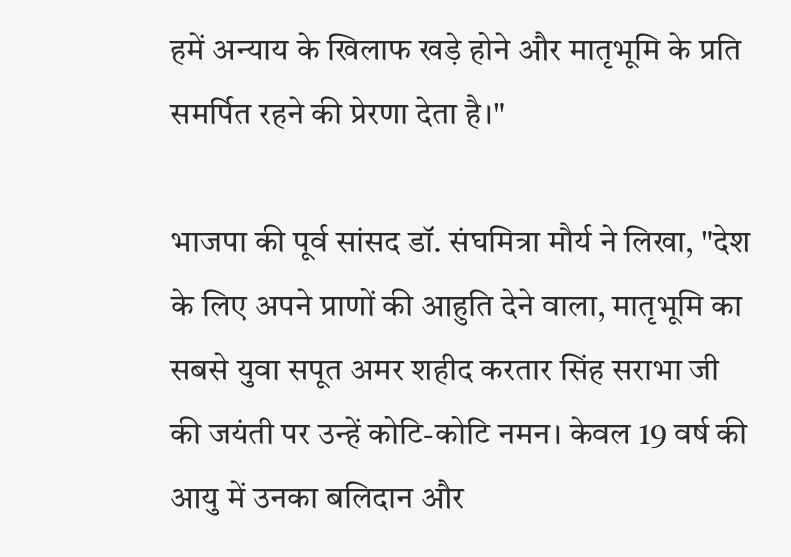हमें अन्याय के खिलाफ खड़े होने और मातृभूमि के प्रति समर्पित रहने की प्रेरणा देता है।"

भाजपा की पूर्व सांसद डॉ. संघमित्रा मौर्य ने लिखा, "देश के लिए अपने प्राणों की आहुति देने वाला, मातृभूमि का सबसे युवा सपूत अमर शहीद करतार सिंह सराभा जी की जयंती पर उन्हें कोटि-कोटि नमन। केवल 19 वर्ष की आयु में उनका बलिदान और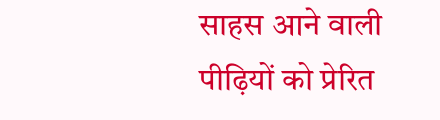साहस आने वाली पीढ़ियों को प्रेरित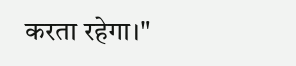करता रहेगा।"